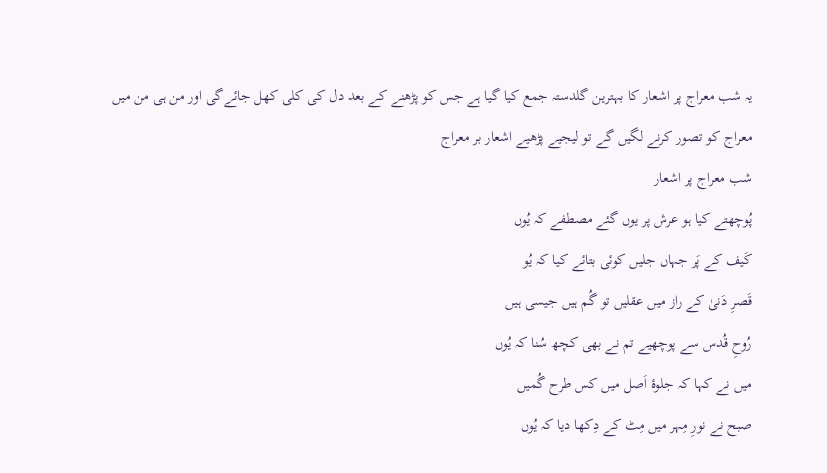یہ شب معراج پر اشعار کا بہترین گلدستہ جمع کیا گیا ہے جس کو پڑھنے کے بعد دل کی کلی کھل جائےگی اور من ہی من میں معراج کو تصور کرنے لگیں گے تو لیجیے پڑھیے اشعار بر معراج
شب معراج پر اشعار
پُوچھتے کیا ہو عرش پر یوں گئے مصطفے کہ یُوں
کَیف کے پَر جہاں جلیں کوئی بتائے کیا کہ یُو
قَصرِ دَنیٰ کے راز میں عقلیں تو گُم ہیں جیسی ہیں
رُوحِ قُدس سے پوچھیے تم نے بھی کچھ سُنا کہ یُوں
میں نے کہا کہ جلوۂ اَصل میں کس طرح گُمیں
صبح نے نورِ مِہر میں مِٹ کے دِکھا دیا کہ یُوں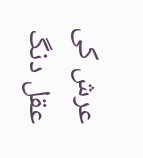عرش کی عقل دنگ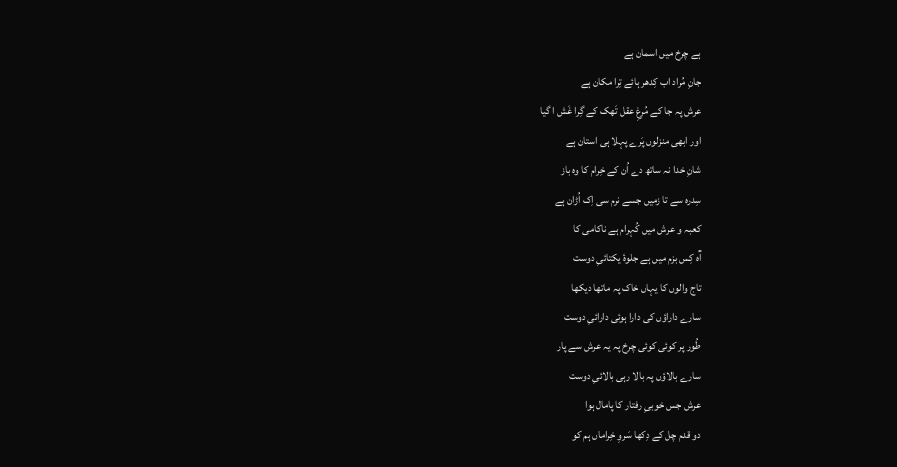ہے چرخ میں اسمان ہے
جانِ مُراد اب کِدھر ہائے تِرا مکان ہے
عرش پہ جا کے مُرغِ عقل تَھک کے گِرا غَش ا گیا
اور ابھی منزلوں پَرے پہلا ہی استان ہے
شانِ خدا نہ ساتھ دے اُن کے خِرام کا وہ باز
سِدرہ سے تا زمیں جسے نرم سی اِک اُڑان ہے
کعبہ و عرش میں کُہرام ہے ناکامی کا
آٓہ کِس بزم میں ہے جلوۂ یکتائیِ دوست
تاج والوں کا یہاں خاک پہ ماتھا دیکھا
سارے داراؤں کی دارا ہوئی دارائیِ دوست
طُور پر کوئی کوئی چرخ پہ یہ عرش سے پار
سارے بالاؤں پہ بالا رہی بالائیِ دوست
عرش جس خوبیِ رفتار کا پامال ہوا
دو قدم چل کے دِکھا سَروِ خِراماں ہم کو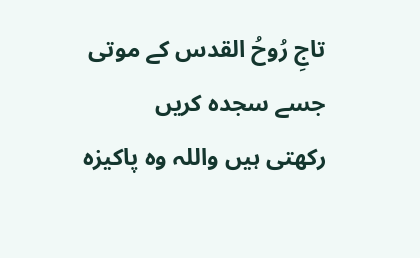تاجِ رُوحُ القدس کے موتی جسے سجدہ کریں
رکھتی ہیں واللہ وہ پاکیزہ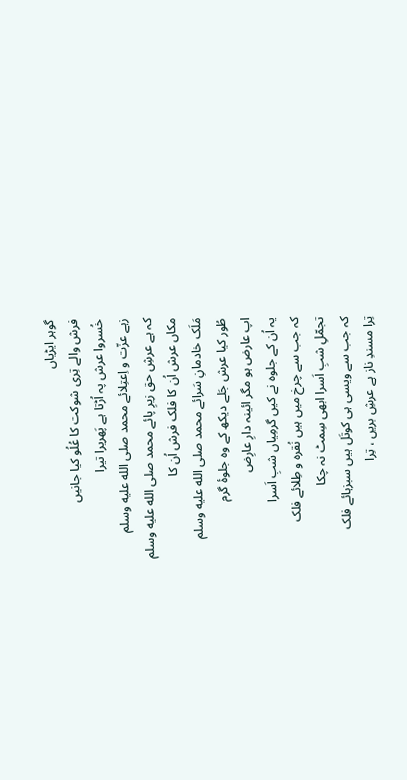گوہر ایڑیاں
فرش والے تِری شوکت کا عُلُو کیا جانیں
خُسروا عرش پہ اُڑتا ہے پَھریرا تیرا
زہے عزّت و اِعتِلائے محمد صلى الله عليه وسلم
کہ ہے عرشِ حق زیرِ پائے محمد صلى الله عليه وسلم
مکاں عرش اُن کا فلک فرش اُن کا
مَلَک خادمانِ سَرائے محمد صلى الله عليه وسلم
طُور کیا عرش جَلے دیکھ کے وہ جلوۂ گرم
اپ عارض ہو مگر ائینہ دارِ عارِض
یہ اُن کے جلوہ نے کیں گرمِیاں شبِ اَسرا
کہ جب سے چرخ میں ہیں نُقرہ و طِلائے فلک
تجمّلِ شبِ اَسرا ابھی سِمٹ نہ چکا
کہ جب سے ویسی ہی کوتَل ہیں سبزہائے فلک
تِرا مسندِ ناز ہے عرشِ بریں ، تِرا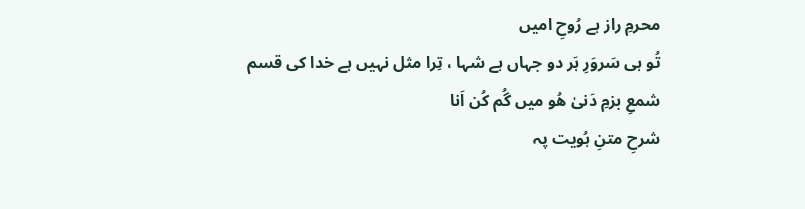محرمِ راز ہے رُوحِ امیں
تُو ہی سَروَرِ ہَر دو جہاں ہے شہا ، تِرا مثل نہیں ہے خدا کی قسم
شمعِ بزمِ دَنیٰ ھُو میں گُم کُن اَنا
شرحِ متنِ ہُویت پہ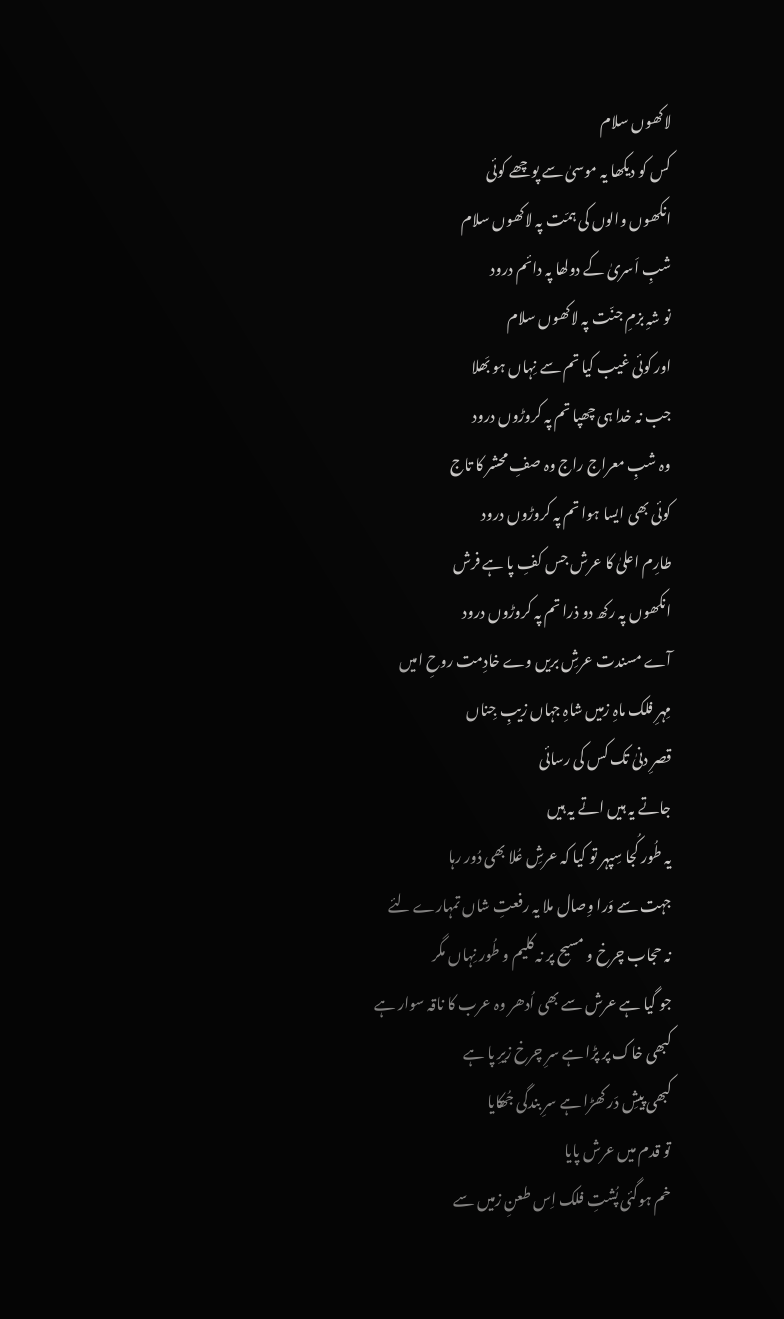لاکھوں سلام
کس کو دیکھا یہ موسیٰ سے پوچھے کوئی
انکھوں والوں کی ہمّت پہ لاکھوں سلام
شبِ اَسریٰ کے دولھا پہ دائم درود
نو شہِ بزمِ جنّت پہ لاکھوں سلام
اور کوئی غیب کیا تم سے نِہاں ہو بَھلا
جب نہ خدا ہی چھپا تم پہ کروڑوں درود
وہ شبِ معراج راج وہ صفِ محشر کا تاج
کوئی بھی ایسا ہوا تم پہ کروڑوں درود
طارِم اعلیٰ کا عرش جس کفِ پا ہے فرش
انکھوں پہ رکھ دو ذرا تم پہ کروڑوں درود
آے مسندت عرشِ بریں وے خادِمت روحِ امیں
مِہرِ فلک ماہِ زمیں شاہِ جہاں زیبِ جِناں
قصرِ دنیٰ تک کس کی رسائی
جاتے یہ ہیں اتے یہ ہیں
یہ طُور کُجا سِپہر تو کیا کہ عرشِ عُلا بھی دُور رہا
جہت سے وَرا وِصال ملا یہ رفعتِ شاں تمہارے لئے
نہ حجاب چرخ و مسیح پر نہ کلیم و طُور نِہاں مگر
جو گیا ہے عرش سے بھی اُدھر وہ عرب کا ناقہ سوار ہے
کبھی خاک پر پڑا ہے سرِ چرخ زیرِ پا ہے
کبھی پیشِ دَر کھڑا ہے سرِ بندگی جُھکایا
تو قدم میں عرش پایا
خم ہوگئی پُشتِ فلک اِس طعنِ زمیں سے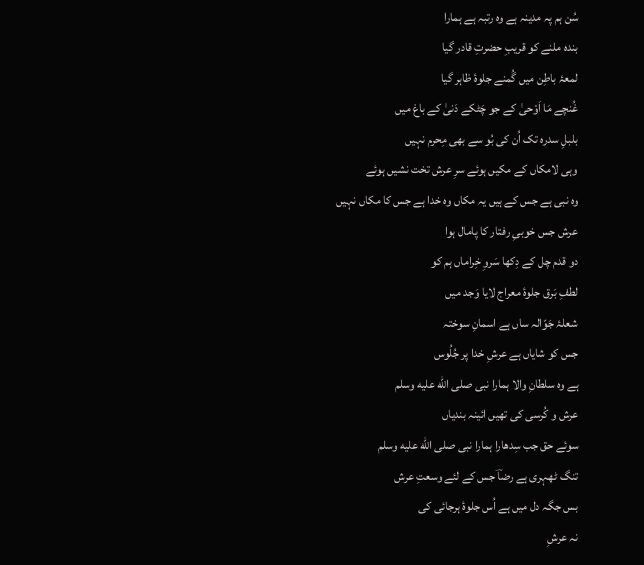سُن ہم پہ مدینہ ہے وہ رتبہ ہے ہمارا
بندہ ملنے کو قریبِ حضرتِ قادر گیا
لمعۂ باطِن میں گُمنے جلوۂ ظاہر گیا
غُنچے مَا اَوْحیٰ کے جو چَٹکے دَنیٰ کے باغ میں
بلبلِ سدرہ تک اُن کی بُو سے بھی مِحرم نہیں
وہی لامکاں کے مکیں ہوئے سرِ عرش تخت نشیں ہوئے
وہ نبی ہے جس کے ہیں یہ مکاں وہ خدا ہے جس کا مکاں نہیں
عرش جس خوبیِ رفتار کا پامال ہوا
دو قدم چل کے دِکھا سَروِ خِراماں ہم کو
لطفِ بَرق جلوۂ معراج لایا وَجد میں
شعلۂ جَوّالہ ساں ہے اسمانِ سوختہ
جس کو شایاں ہے عرشِ خدا پر جُلُوس
ہے وہ سلطانِ والا ہمارا نبی صلى الله عليه وسلم
عرش و کُرسی کی تھیں ائینہ بندیاں
سوئے حق جب سِدھارا ہمارا نبی صلى الله عليه وسلم
تنگ ٹھہری ہے رضاؔ جس کے لئے وسعتِ عرش
بس جگہ دل میں ہے اُس جلوۂ ہرجائی کی
نہ عرشِ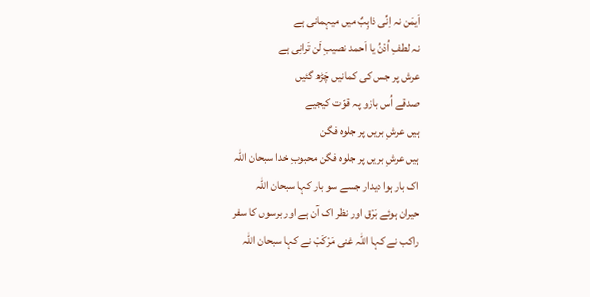اَیمَن نہ اِنِّی ذاہِبٌ میں میہمانی ہے
نہ لطفِ اُدْنُ یا اَحمد نصیبِ لَن تَرانِی ہے
عرش پر جس کی کمانیں چَڑھ گئیں
صدقے اُس بازو پہ قوّت کیجیے
ہیں عرشِ بریں پر جلوہ فگن
ہیں عرشِ بریں پر جلوہ فگن محبوبِ خدا سبحان اللہ
اک بار ہوا دیدار جسے سو بار کہا سبحان اللہ
حیران ہوئے بَرْق اور نظر اک آن ہے اور برسوں کا سفر
راکب نے کہا اللہ غنی مَرْکَبْ نے کہا سبحان اللہ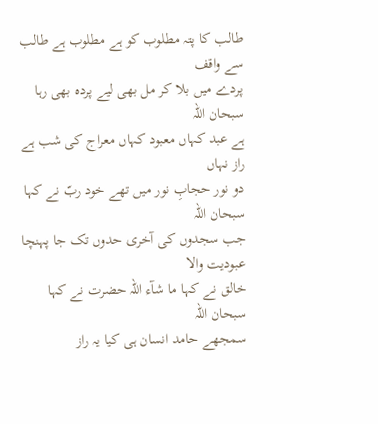طالب کا پتہ مطلوب کو ہے مطلوب ہے طالب سے واقف
پردے میں بلا کر مل بھی لیے پردہ بھی رہا سبحان اللہ
ہے عبد کہاں معبود کہاں معراج کی شب ہے راز نہاں
دو نور حجابِ نور میں تھے خود ربّ نے کہا سبحان اللہ
جب سجدوں کی آخری حدوں تک جا پہنچا عبودیت والا
خالق نے کہا ما شآء اللہ حضرت نے کہا سبحان اللہ
سمجھے حامد انسان ہی کیا یہ راز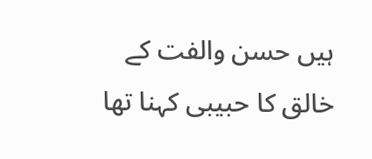ہیں حسن والفت کے
خالق کا حبیبی کہنا تھا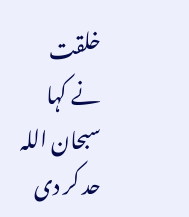خلقت نے کہا سبحان اللہ
حد کر دی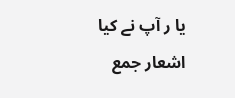یا ر آپ نے کیا اشعار جمع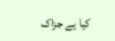کیا یے جزاک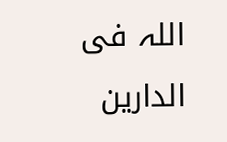اللہ فی الدارین